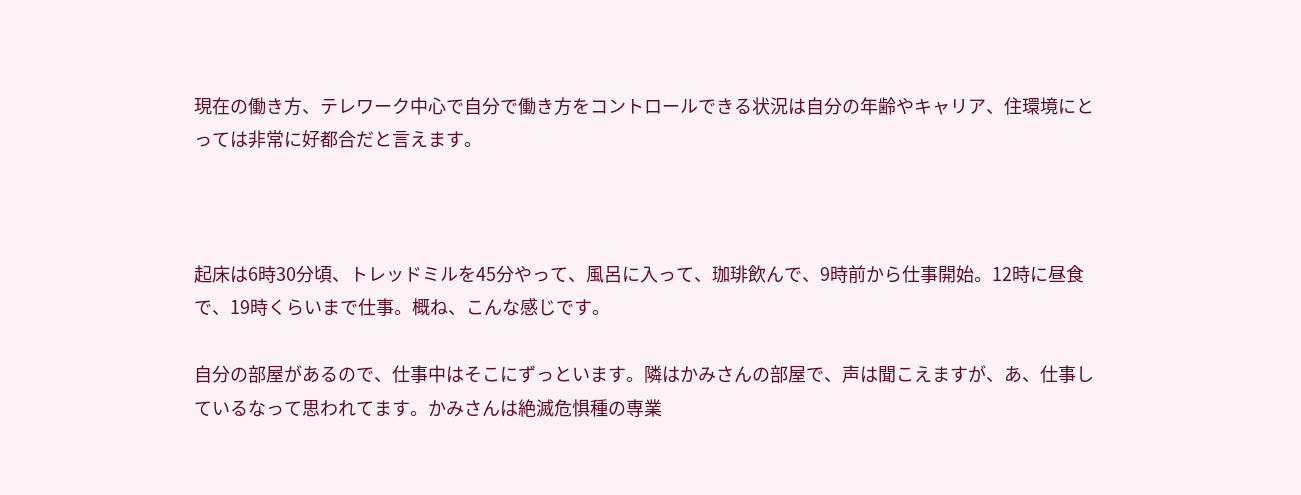現在の働き方、テレワーク中心で自分で働き方をコントロールできる状況は自分の年齢やキャリア、住環境にとっては非常に好都合だと言えます。



起床は6時30分頃、トレッドミルを45分やって、風呂に入って、珈琲飲んで、9時前から仕事開始。12時に昼食で、19時くらいまで仕事。概ね、こんな感じです。

自分の部屋があるので、仕事中はそこにずっといます。隣はかみさんの部屋で、声は聞こえますが、あ、仕事しているなって思われてます。かみさんは絶滅危惧種の専業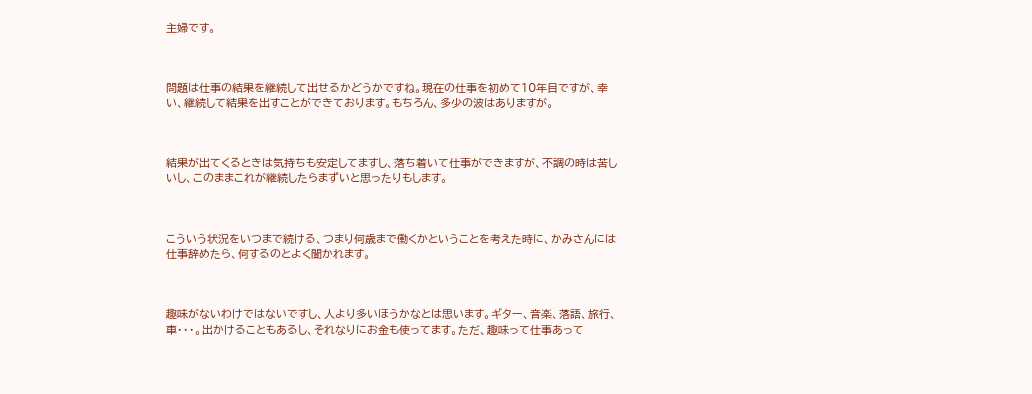主婦です。



問題は仕事の結果を継続して出せるかどうかですね。現在の仕事を初めて10年目ですが、幸い、継続して結果を出すことができております。もちろん、多少の波はありますが。



結果が出てくるときは気持ちも安定してますし、落ち着いて仕事ができますが、不調の時は苦しいし、このままこれが継続したらまずいと思ったりもします。



こういう状況をいつまで続ける、つまり何歳まで働くかということを考えた時に、かみさんには仕事辞めたら、何するのとよく聞かれます。



趣味がないわけではないですし、人より多いほうかなとは思います。ギター、音楽、落語、旅行、車・・・。出かけることもあるし、それなりにお金も使ってます。ただ、趣味って仕事あって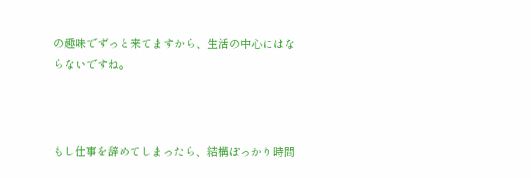の趣味でずっと来てますから、生活の中心にはならないですね。



もし仕事を辞めてしまったら、結構ぽっかり時間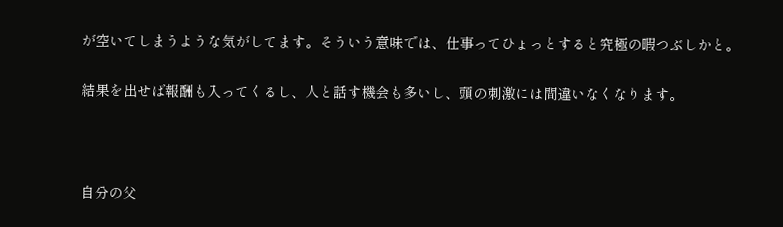が空いてしまうような気がしてます。そういう意味では、仕事ってひょっとすると究極の暇つぶしかと。

結果を出せば報酬も入ってくるし、人と話す機会も多いし、頭の刺激には間違いなくなります。



自分の父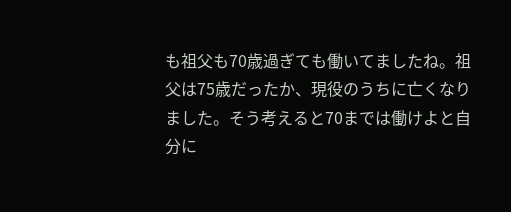も祖父も70歳過ぎても働いてましたね。祖父は75歳だったか、現役のうちに亡くなりました。そう考えると70までは働けよと自分に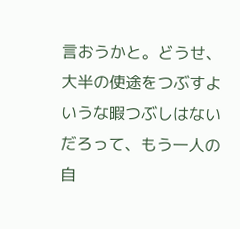言おうかと。どうせ、大半の使途をつぶすよいうな暇つぶしはないだろって、もう一人の自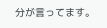分が言ってます。